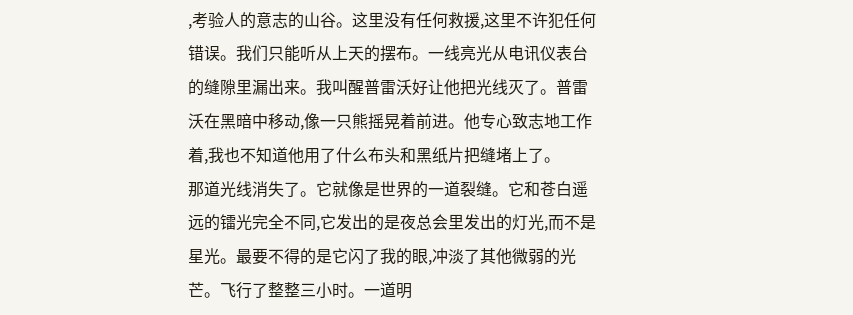,考验人的意志的山谷。这里没有任何救援,这里不许犯任何错误。我们只能听从上天的摆布。一线亮光从电讯仪表台的缝隙里漏出来。我叫醒普雷沃好让他把光线灭了。普雷沃在黑暗中移动,像一只熊摇晃着前进。他专心致志地工作着,我也不知道他用了什么布头和黑纸片把缝堵上了。
那道光线消失了。它就像是世界的一道裂缝。它和苍白遥远的镭光完全不同,它发出的是夜总会里发出的灯光,而不是星光。最要不得的是它闪了我的眼,冲淡了其他微弱的光芒。飞行了整整三小时。一道明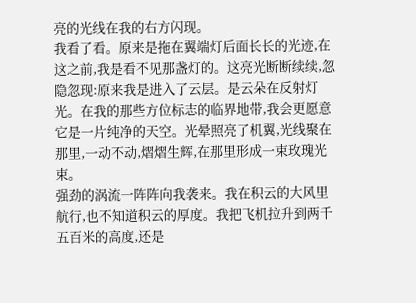亮的光线在我的右方闪现。
我看了看。原来是拖在翼端灯后面长长的光迹,在这之前,我是看不见那盏灯的。这亮光断断续续,忽隐忽现:原来我是进入了云层。是云朵在反射灯光。在我的那些方位标志的临界地带,我会更愿意它是一片纯净的天空。光晕照亮了机翼,光线聚在那里,一动不动,熠熠生辉,在那里形成一束玫瑰光束。
强劲的涡流一阵阵向我袭来。我在积云的大风里航行,也不知道积云的厚度。我把飞机拉升到两千五百米的高度,还是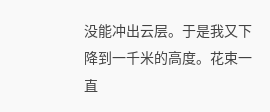没能冲出云层。于是我又下降到一千米的高度。花束一直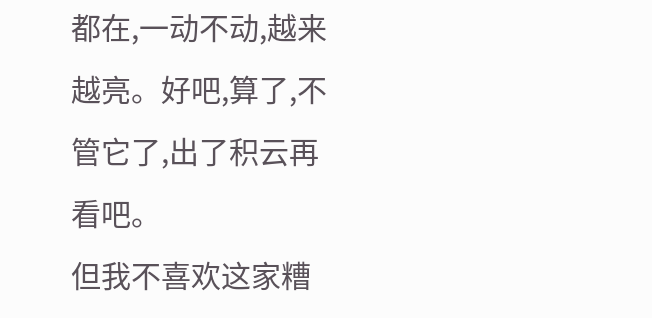都在,一动不动,越来越亮。好吧,算了,不管它了,出了积云再看吧。
但我不喜欢这家糟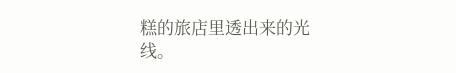糕的旅店里透出来的光线。